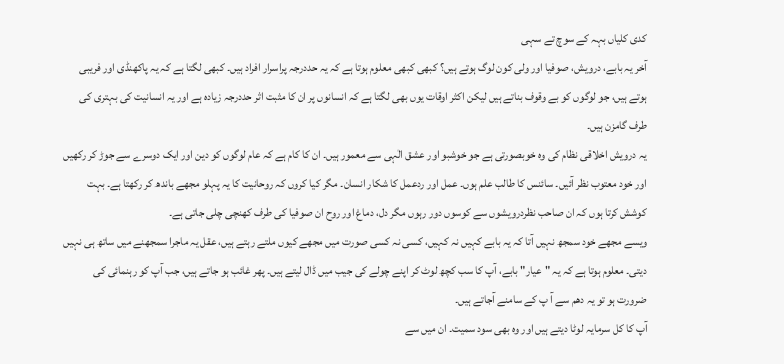کدی کلیاں بہہ کے سوچ تے سہی
آخر یہ بابے، درویش، صوفیا اور ولی کون لوگ ہوتے ہیں؟ کبھی کبھی معلوم ہوتا ہے کہ یہ حددرجہ پراسرار افراد ہیں۔ کبھی لگتا ہے کہ یہ پاکھنڈی اور فریبی ہوتے ہیں، جو لوگوں کو بے وقوف بناتے ہیں لیکن اکثر اوقات یوں بھی لگتا ہے کہ انسانوں پر ان کا مثبت اثر حددرجہ زیادہ ہے اور یہ انسانیت کی بہتری کی طرف گامزن ہیں۔
یہ درویش اخلاقی نظام کی وہ خوبصورتی ہے جو خوشبو اور عشق الٰہی سے معمور ہیں۔ ان کا کام ہے کہ عام لوگوں کو دین اور ایک دوسرے سے جوڑ کر رکھیں اور خود معتوب نظر آئیں۔ سائنس کا طالب علم ہوں۔ عمل اور ردعمل کا شکار انسان۔ مگر کیا کروں کہ روحانیت کا یہ پہلو مجھے باندھ کر رکھتا ہے۔ بہت کوشش کرتا ہوں کہ ان صاحب نظردرویشوں سے کوسوں دور رہوں مگر دل، دماغ اور روح ان صوفیا کی طرف کھنچی چلی جاتی ہے۔
ویسے مجھے خود سمجھ نہیں آتا کہ یہ بابے کہیں نہ کہیں، کسی نہ کسی صورت میں مجھے کیوں ملتے رہتے ہیں، عقل یہ ماجرا سمجھنے میں ساتھ ہی نہیں دیتی۔ معلوم ہوتا ہے کہ یہ "عیار" بابے، آپ کا سب کچھ لوٹ کر اپنے چولے کی جیب میں ڈال لیتے ہیں۔ پھر غائب ہو جاتے ہیں، جب آپ کو رہنمائی کی ضرورت ہو تو یہ دھم سے آ پ کے سامنے آجاتے ہیں۔
آپ کا کل سرمایہ لوٹا دیتے ہیں اور وہ بھی سود سمیت۔ ان میں سے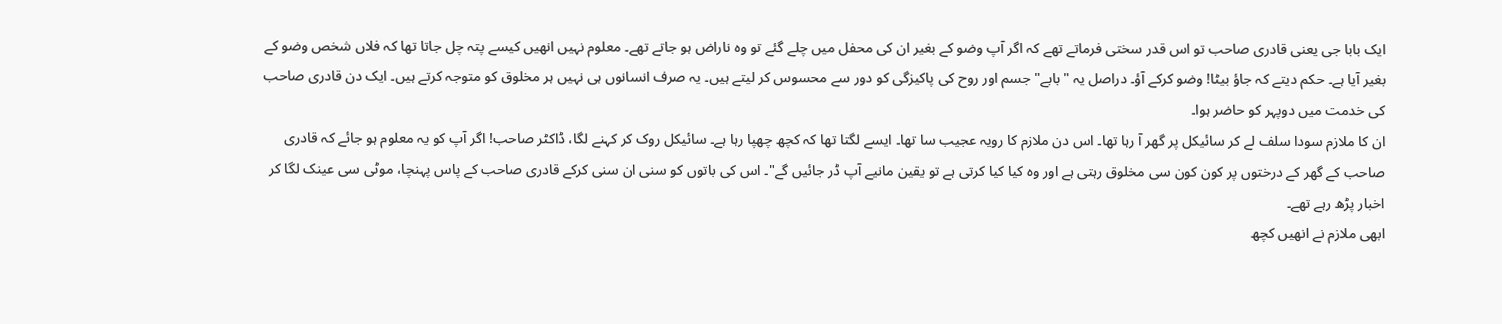ایک بابا جی یعنی قادری صاحب تو اس قدر سختی فرماتے تھے کہ اگر آپ وضو کے بغیر ان کی محفل میں چلے گئے تو وہ ناراض ہو جاتے تھے۔ معلوم نہیں انھیں کیسے پتہ چل جاتا تھا کہ فلاں شخص وضو کے بغیر آیا ہے۔ حکم دیتے کہ جاؤ بیٹا! وضو کرکے آؤ۔ دراصل یہ "بابے" جسم اور روح کی پاکیزگی کو دور سے محسوس کر لیتے ہیں۔ یہ صرف انسانوں ہی نہیں ہر مخلوق کو متوجہ کرتے ہیں۔ ایک دن قادری صاحب کی خدمت میں دوپہر کو حاضر ہوا۔
ان کا ملازم سودا سلف لے کر سائیکل پر گھر آ رہا تھا۔ اس دن ملازم کا رویہ عجیب سا تھا۔ ایسے لگتا تھا کہ کچھ چھپا رہا ہے۔ سائیکل روک کر کہنے لگا، ڈاکٹر صاحب! اگر آپ کو یہ معلوم ہو جائے کہ قادری صاحب کے گھر کے درختوں پر کون کون سی مخلوق رہتی ہے اور وہ کیا کیا کرتی ہے تو یقین مانیے آپ ڈر جائیں گے"۔ اس کی باتوں کو سنی ان سنی کرکے قادری صاحب کے پاس پہنچا، موٹی سی عینک لگا کر اخبار پڑھ رہے تھے۔
ابھی ملازم نے انھیں کچھ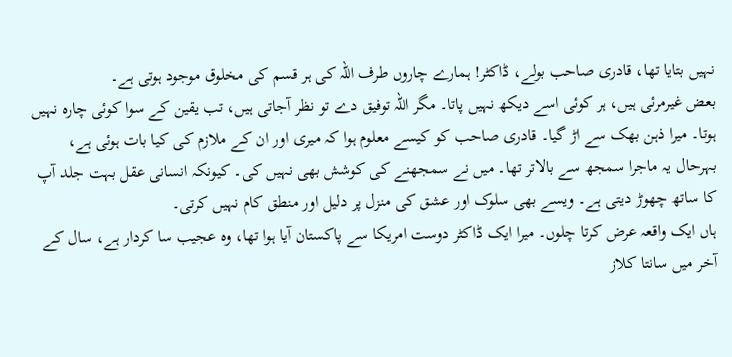نہیں بتایا تھا، قادری صاحب بولے، ڈاکٹر! ہمارے چاروں طرف اللہ کی ہر قسم کی مخلوق موجود ہوتی ہے۔
بعض غیرمرئی ہیں، ہر کوئی اسے دیکھ نہیں پاتا۔ مگر اللہ توفیق دے تو نظر آجاتی ہیں، تب یقین کے سوا کوئی چارہ نہیں ہوتا۔ میرا ذہن بھک سے اڑ گیا۔ قادری صاحب کو کیسے معلوم ہوا کہ میری اور ان کے ملازم کی کیا بات ہوئی ہے، بہرحال یہ ماجرا سمجھ سے بالاتر تھا۔ میں نے سمجھنے کی کوشش بھی نہیں کی۔ کیونکہ انسانی عقل بہت جلد آپ کا ساتھ چھوڑ دیتی ہے۔ ویسے بھی سلوک اور عشق کی منزل پر دلیل اور منطق کام نہیں کرتی۔
ہاں ایک واقعہ عرض کرتا چلوں۔ میرا ایک ڈاکٹر دوست امریکا سے پاکستان آیا ہوا تھا، وہ عجیب سا کردار ہے، سال کے آخر میں سانتا کلاز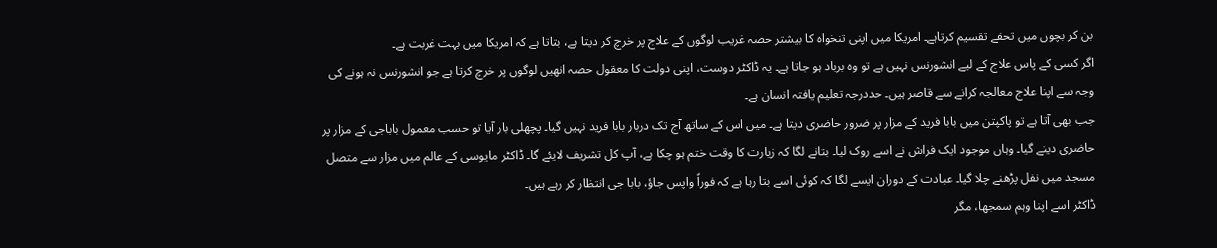بن کر بچوں میں تحفے تقسیم کرتاہے۔ امریکا میں اپنی تنخواہ کا بیشتر حصہ غریب لوگوں کے علاج پر خرچ کر دیتا ہے، بتاتا ہے کہ امریکا میں بہت غربت ہے۔
اگر کسی کے پاس علاج کے لیے انشورنس نہیں ہے تو وہ برباد ہو جاتا ہے۔ یہ ڈاکٹر دوست، اپنی دولت کا معقول حصہ انھیں لوگوں پر خرچ کرتا ہے جو انشورنس نہ ہونے کی وجہ سے اپنا علاج معالجہ کرانے سے قاصر ہیں۔ حددرجہ تعلیم یافتہ انسان ہے۔
جب بھی آتا ہے تو پاکپتن میں بابا فرید کے مزار پر ضرور حاضری دیتا ہے۔ میں اس کے ساتھ آج تک دربار بابا فرید نہیں گیا۔ پچھلی بار آیا تو حسب معمول باباجی کے مزار پر حاضری دینے گیا۔ وہاں موجود ایک فراش نے اسے روک لیا۔ بتانے لگا کہ زیارت کا وقت ختم ہو چکا ہے، آپ کل تشریف لایئے گا۔ ڈاکٹر مایوسی کے عالم میں مزار سے متصل مسجد میں نفل پڑھنے چلا گیا۔ عبادت کے دوران ایسے لگا کہ کوئی اسے بتا رہا ہے کہ فوراً واپس جاؤ، بابا جی انتظار کر رہے ہیں۔
ڈاکٹر اسے اپنا وہم سمجھا، مگر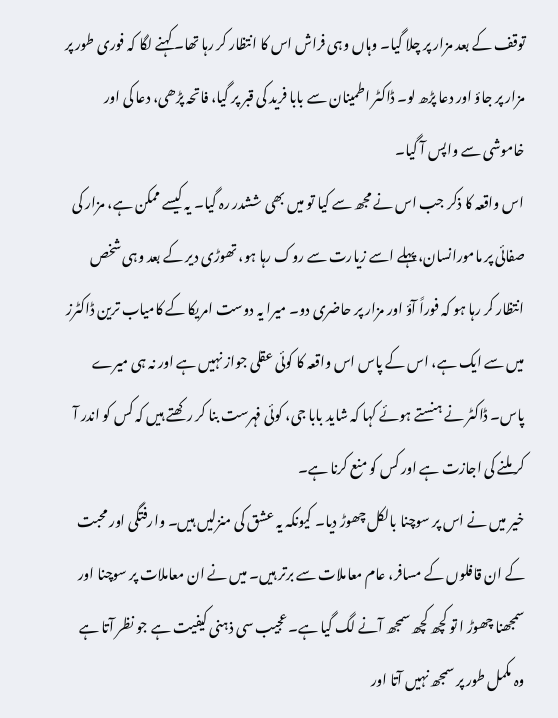توقف کے بعد مزار پر چلا گیا۔ وہاں وہی فراش اس کا انتظار کر رہا تھا۔ کہنے لگا کہ فوری طور پر مزار پر جاؤ اور دعا پڑھ لو۔ ڈاکٹر اطمینان سے بابا فرید کی قبر پر گیا، فاتحہ پڑھی، دعا کی اور خاموشی سے واپس آ گیا۔
اس واقعہ کا ذکر جب اس نے مجھ سے کیا تو میں بھی ششدر رہ گیا۔ یہ کیسے ممکن ہے، مزار کی صفائی پر مامورانسان، پہلے اسے زیارت سے روک رہا ہو، تھوڑی دیر کے بعد وہی شخص انتظار کر رہا ہو کہ فوراً آؤ اور مزار پر حاضری دو۔ میرا یہ دوست امریکا کے کامیاب ترین ڈاکٹرز میں سے ایک ہے، اس کے پاس اس واقعہ کا کوئی عقلی جواز نہیں ہے اور نہ ہی میرے پاس۔ ڈاکٹر نے ہنستے ہوئے کہا کہ شاید بابا جی، کوئی فہرست بنا کر رکھتے ہیں کہ کس کو اندر آ کر ملنے کی اجازت ہے اور کس کو منع کرنا ہے۔
خیر میں نے اس پر سوچنا بالکل چھوڑ دیا۔ کیونکہ یہ عشق کی منزلیں ہیں۔ وارفتگی اور محبت کے ان قافلوں کے مسافر، عام معاملات سے برتر ہیں۔ میں نے ان معاملات پر سوچنا اور سمجھنا چھوڑ ا تو کچھ کچھ سمجھ آنے لگ گیا ہے۔ عجیب سی ذہنی کیفیت ہے جو نظر آتا ہے وہ مکمل طور پر سمجھ نہیں آتا اور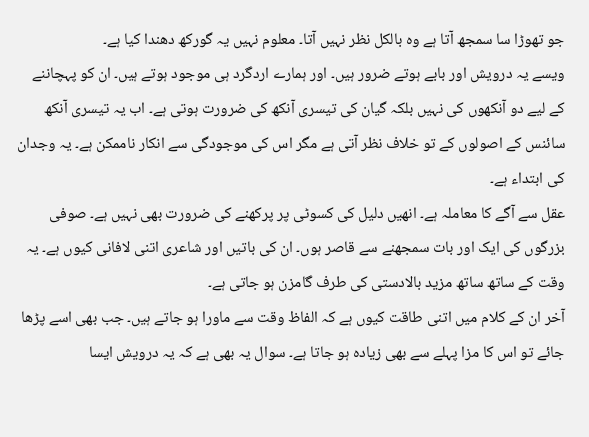جو تھوڑا سا سمجھ آتا ہے وہ بالکل نظر نہیں آتا۔ معلوم نہیں یہ گورکھ دھندا کیا ہے۔
ویسے یہ درویش اور بابے ہوتے ضرور ہیں۔ اور ہمارے اردگرد ہی موجود ہوتے ہیں۔ ان کو پہچاننے کے لیے دو آنکھوں کی نہیں بلکہ گیان کی تیسری آنکھ کی ضرورت ہوتی ہے۔ اب یہ تیسری آنکھ سائنس کے اصولوں کے تو خلاف نظر آتی ہے مگر اس کی موجودگی سے انکار ناممکن ہے۔ یہ وجدان کی ابتداء ہے۔
عقل سے آگے کا معاملہ ہے۔ انھیں دلیل کی کسوٹی پر پرکھنے کی ضرورت بھی نہیں ہے۔ صوفی بزرگوں کی ایک اور بات سمجھنے سے قاصر ہوں۔ ان کی باتیں اور شاعری اتنی لافانی کیوں ہے۔ یہ وقت کے ساتھ ساتھ مزید بالادستی کی طرف گامزن ہو جاتی ہے۔
آخر ان کے کلام میں اتنی طاقت کیوں ہے کہ الفاظ وقت سے ماورا ہو جاتے ہیں۔ جب بھی اسے پڑھا جائے تو اس کا مزا پہلے سے بھی زیادہ ہو جاتا ہے۔ سوال یہ بھی ہے کہ یہ درویش ایسا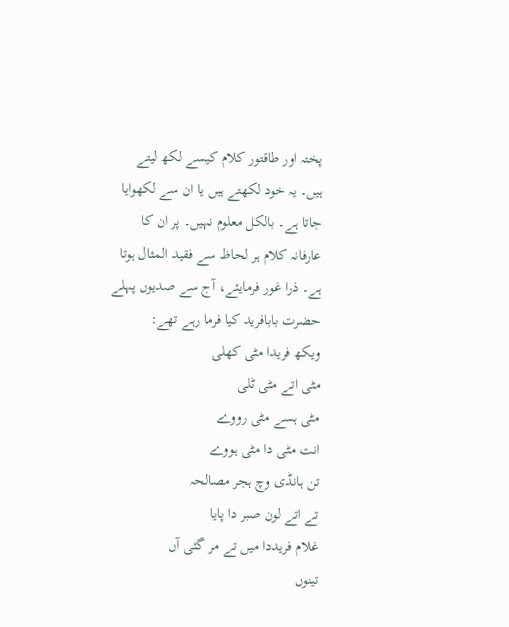پختہ اور طاقتور کلام کیسے لکھ لیتے ہیں۔ یہ خود لکھتے ہیں یا ان سے لکھوایا جاتا ہے۔ بالکل معلوم نہیں۔ پر ان کا عارفانہ کلام ہر لحاظ سے فقید المثال ہوتا ہے۔ ذرا غور فرمایئے، آج سے صدیوں پہلے حضرت بابافرید کیا فرما رہے تھے:
ویکھ فریدا مٹی کھلی
مٹی اتے مٹی ٹلی
مٹی ہسے مٹی رووے
انت مٹی دا مٹی ہووے
تن ہانڈی وچ ہجر مصالحہ
تے اتے لون صبر دا پایا
غلام فریددا میں تے مر گئی آں
تینوں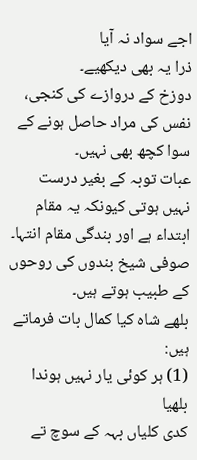اجے سواد نہ آیا
ذرا یہ بھی دیکھیے۔
دوزخ کے دروازے کی کنجی، نفس کی مراد حاصل ہونے کے سوا کچھ بھی نہیں۔
عبات توبہ کے بغیر درست نہیں ہوتی کیونکہ یہ مقام ابتداء ہے اور بندگی مقام انتہا۔
صوفی شیخ بندوں کی روحوں کے طبیب ہوتے ہیں۔
بلھے شاہ کیا کمال بات فرماتے ہیں:
(1) ہر کوئی یار نہیں ہوندا بلھیا
کدی کلیاں بہہ کے سوچ تے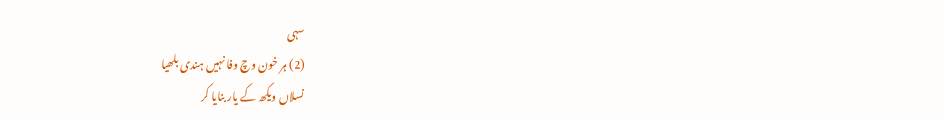سہی
(2) ہر خون وچ وفا نہیں ہندی بلھیا
نسلاں ویکھ کے یار بنایا کر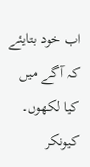اب خود بتایئے کہ آگے میں کیا لکھوں۔ کیونکر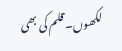لکھوں۔ قلم کی بھی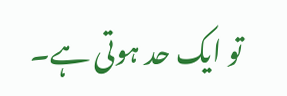تو ایک حد ہوتی ہے۔